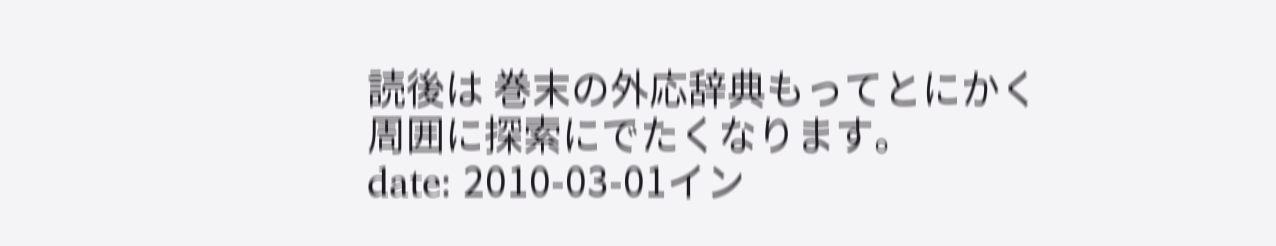読後は 巻末の外応辞典もってとにかく周囲に探索にでたくなります。
date: 2010-03-01イン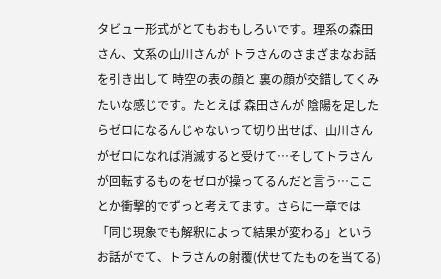タビュー形式がとてもおもしろいです。理系の森田さん、文系の山川さんが トラさんのさまざまなお話を引き出して 時空の表の顔と 裏の顔が交錯してくみたいな感じです。たとえば 森田さんが 陰陽を足したらゼロになるんじゃないって切り出せば、山川さんがゼロになれば消滅すると受けて…そしてトラさんが回転するものをゼロが操ってるんだと言う…こことか衝撃的でずっと考えてます。さらに一章では「同じ現象でも解釈によって結果が変わる」というお話がでて、トラさんの射覆(伏せてたものを当てる)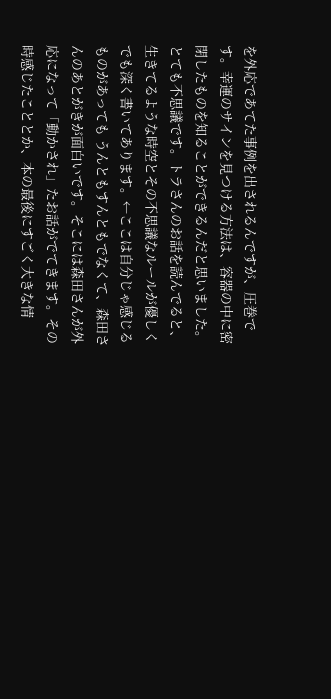を外応であてた事例を出されるんですが、圧巻です。幸運のサインを見つける方法は、容器の中に密閉したものを知ることができるんだと思いました。とても不思議です。トラさんのお話を読んでると、生きてるような時空とその不思議なルールが優しくでも深く書いてあります。←ここは自分じゃ感じるものがあっても うんともすんともでなくて、森田さんのあとがきが面白いです。そこには森田さんが外応になって「動かされ」たお話がでてきます。その時感じたこととか、本の最後にすごく大きな情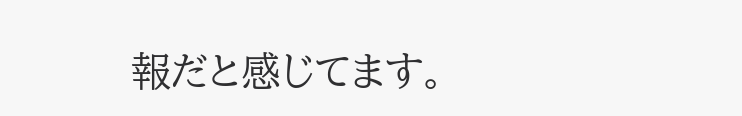報だと感じてます。